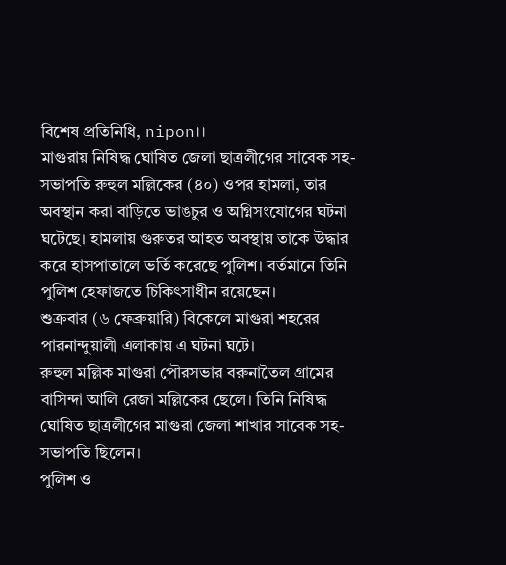বিশেষ প্রতিনিধি, nipon।।
মাগুরায় নিষিদ্ধ ঘোষিত জেলা ছাত্রলীগের সাবেক সহ-সভাপতি রুহুল মল্লিকের (৪০) ওপর হামলা, তার অবস্থান করা বাড়িতে ভাঙচুর ও অগ্নিসংযোগের ঘটনা ঘটেছে। হামলায় গুরুতর আহত অবস্থায় তাকে উদ্ধার করে হাসপাতালে ভর্তি করেছে পুলিশ। বর্তমানে তিনি পুলিশ হেফাজতে চিকিৎসাধীন রয়েছেন।
শুক্রবার (৬ ফেব্রুয়ারি) বিকেলে মাগুরা শহরের পারনান্দুয়ালী এলাকায় এ ঘটনা ঘটে।
রুহুল মল্লিক মাগুরা পৌরসভার বরুনাতৈল গ্রামের বাসিন্দা আলি রেজা মল্লিকের ছেলে। তিনি নিষিদ্ধ ঘোষিত ছাত্রলীগের মাগুরা জেলা শাখার সাবেক সহ-সভাপতি ছিলেন।
পুলিশ ও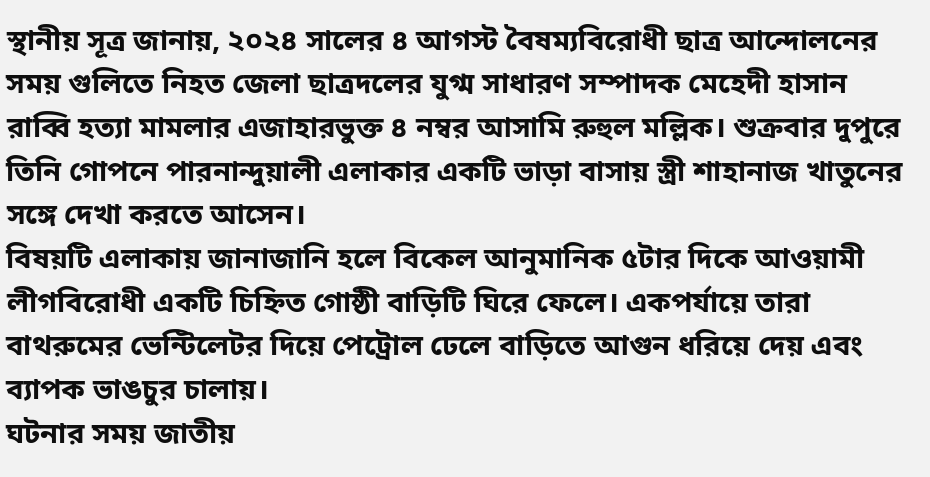স্থানীয় সূত্র জানায়, ২০২৪ সালের ৪ আগস্ট বৈষম্যবিরোধী ছাত্র আন্দোলনের সময় গুলিতে নিহত জেলা ছাত্রদলের যুগ্ম সাধারণ সম্পাদক মেহেদী হাসান রাব্বি হত্যা মামলার এজাহারভুক্ত ৪ নম্বর আসামি রুহুল মল্লিক। শুক্রবার দুপুরে তিনি গোপনে পারনান্দুয়ালী এলাকার একটি ভাড়া বাসায় স্ত্রী শাহানাজ খাতুনের সঙ্গে দেখা করতে আসেন।
বিষয়টি এলাকায় জানাজানি হলে বিকেল আনুমানিক ৫টার দিকে আওয়ামী লীগবিরোধী একটি চিহ্নিত গোষ্ঠী বাড়িটি ঘিরে ফেলে। একপর্যায়ে তারা বাথরুমের ভেন্টিলেটর দিয়ে পেট্রোল ঢেলে বাড়িতে আগুন ধরিয়ে দেয় এবং ব্যাপক ভাঙচুর চালায়।
ঘটনার সময় জাতীয়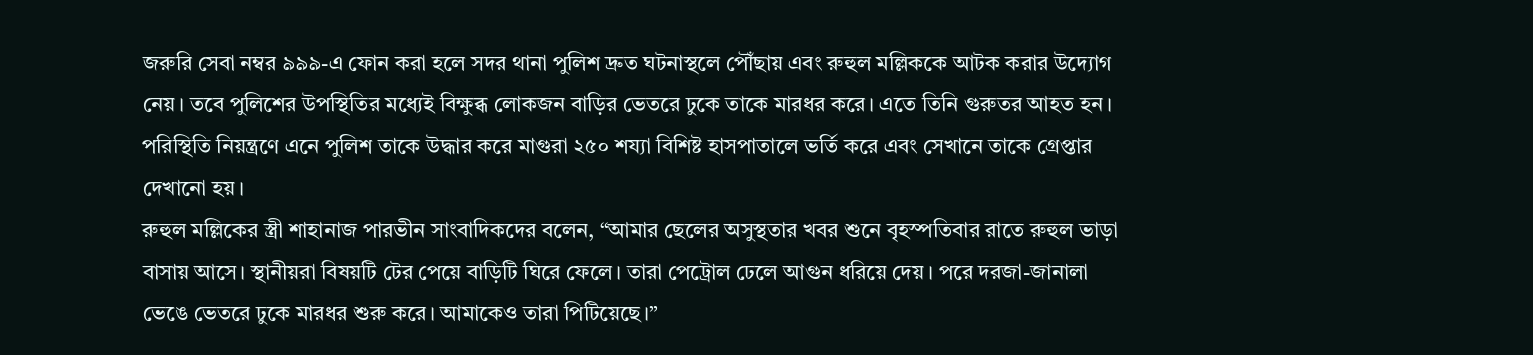জরুরি সেবা নম্বর ৯৯৯-এ ফোন করা হলে সদর থানা পুলিশ দ্রুত ঘটনাস্থলে পৌঁছায় এবং রুহুল মল্লিককে আটক করার উদ্যোগ নেয়। তবে পুলিশের উপস্থিতির মধ্যেই বিক্ষুব্ধ লোকজন বাড়ির ভেতরে ঢুকে তাকে মারধর করে। এতে তিনি গুরুতর আহত হন।
পরিস্থিতি নিয়ন্ত্রণে এনে পুলিশ তাকে উদ্ধার করে মাগুরা ২৫০ শয্যা বিশিষ্ট হাসপাতালে ভর্তি করে এবং সেখানে তাকে গ্রেপ্তার দেখানো হয়।
রুহুল মল্লিকের স্ত্রী শাহানাজ পারভীন সাংবাদিকদের বলেন, “আমার ছেলের অসুস্থতার খবর শুনে বৃহস্পতিবার রাতে রুহুল ভাড়া বাসায় আসে। স্থানীয়রা বিষয়টি টের পেয়ে বাড়িটি ঘিরে ফেলে। তারা পেট্রোল ঢেলে আগুন ধরিয়ে দেয়। পরে দরজা-জানালা ভেঙে ভেতরে ঢুকে মারধর শুরু করে। আমাকেও তারা পিটিয়েছে।”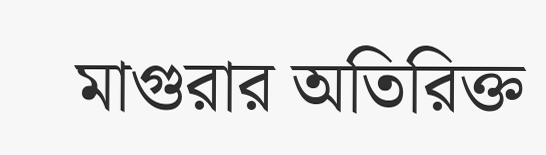মাগুরার অতিরিক্ত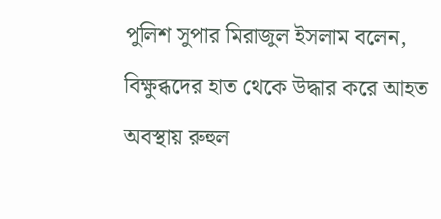পুলিশ সুপার মিরাজুল ইসলাম বলেন, বিক্ষুব্ধদের হাত থেকে উদ্ধার করে আহত অবস্থায় রুহুল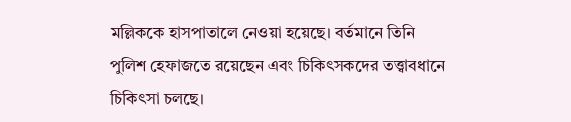মল্লিককে হাসপাতালে নেওয়া হয়েছে। বর্তমানে তিনি পুলিশ হেফাজতে রয়েছেন এবং চিকিৎসকদের তত্ত্বাবধানে চিকিৎসা চলছে।